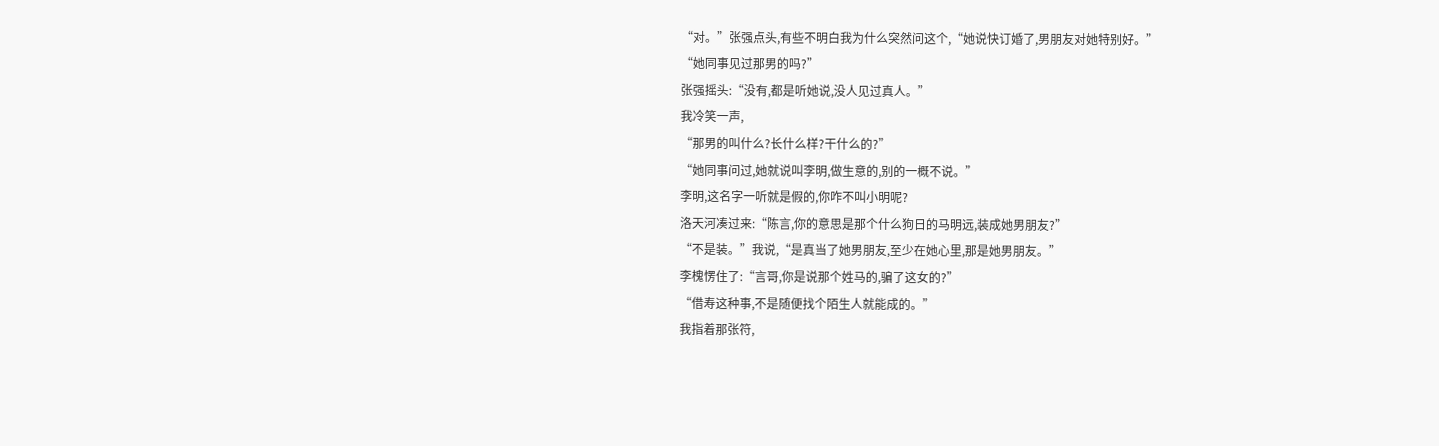“对。”张强点头,有些不明白我为什么突然问这个,“她说快订婚了,男朋友对她特别好。”
“她同事见过那男的吗?”
张强摇头:“没有,都是听她说,没人见过真人。”
我冷笑一声,
“那男的叫什么?长什么样?干什么的?”
“她同事问过,她就说叫李明,做生意的,别的一概不说。”
李明,这名字一听就是假的,你咋不叫小明呢?
洛天河凑过来:“陈言,你的意思是那个什么狗日的马明远,装成她男朋友?”
“不是装。”我说,“是真当了她男朋友,至少在她心里,那是她男朋友。”
李槐愣住了:“言哥,你是说那个姓马的,骗了这女的?”
“借寿这种事,不是随便找个陌生人就能成的。”
我指着那张符,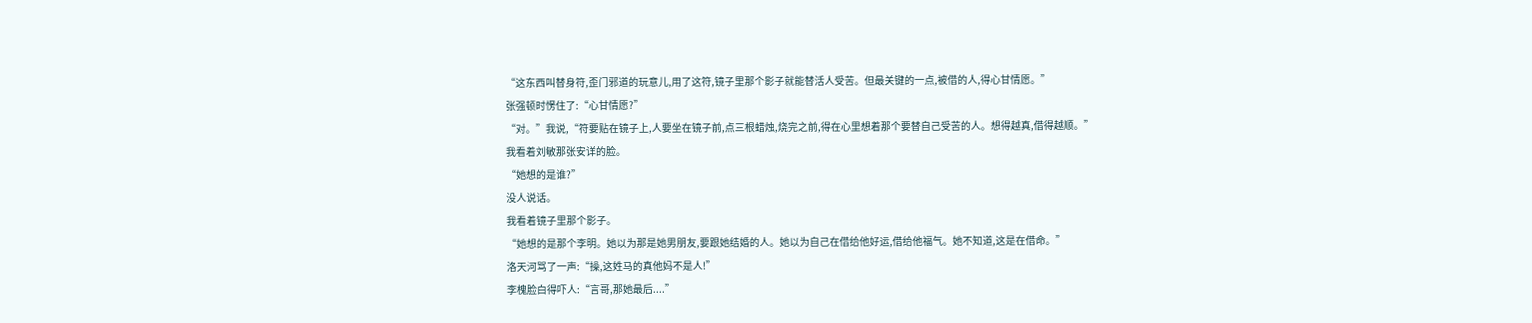“这东西叫替身符,歪门邪道的玩意儿,用了这符,镜子里那个影子就能替活人受苦。但最关键的一点,被借的人,得心甘情愿。”
张强顿时愣住了:“心甘情愿?”
“对。”我说,“符要贴在镜子上,人要坐在镜子前,点三根蜡烛,烧完之前,得在心里想着那个要替自己受苦的人。想得越真,借得越顺。”
我看着刘敏那张安详的脸。
“她想的是谁?”
没人说话。
我看着镜子里那个影子。
“她想的是那个李明。她以为那是她男朋友,要跟她结婚的人。她以为自己在借给他好运,借给他福气。她不知道,这是在借命。”
洛天河骂了一声:“操,这姓马的真他妈不是人!”
李槐脸白得吓人:“言哥,那她最后....”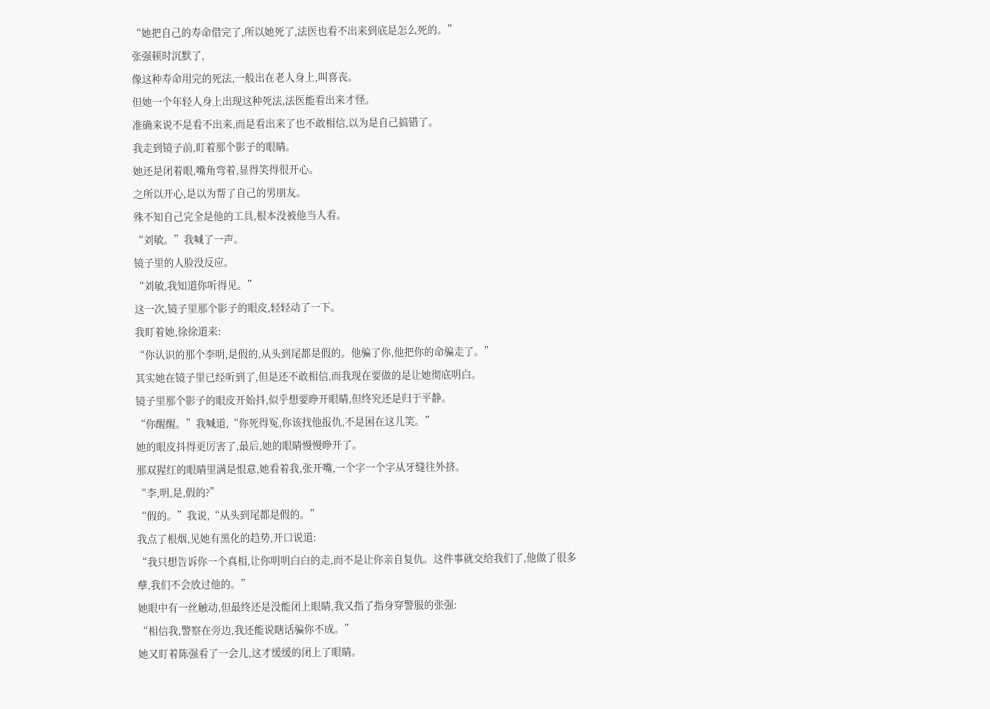“她把自己的寿命借完了,所以她死了,法医也看不出来到底是怎么死的。”
张强顿时沉默了,
像这种寿命用完的死法,一般出在老人身上,叫喜丧。
但她一个年轻人身上出现这种死法,法医能看出来才怪。
准确来说不是看不出来,而是看出来了也不敢相信,以为是自己搞错了。
我走到镜子前,盯着那个影子的眼睛。
她还是闭着眼,嘴角弯着,显得笑得很开心。
之所以开心,是以为帮了自己的男朋友。
殊不知自己完全是他的工具,根本没被他当人看。
“刘敏。”我喊了一声。
镜子里的人脸没反应。
“刘敏,我知道你听得见。”
这一次,镜子里那个影子的眼皮,轻轻动了一下。
我盯着她,徐徐道来:
“你认识的那个李明,是假的,从头到尾都是假的。他骗了你,他把你的命骗走了。”
其实她在镜子里已经听到了,但是还不敢相信,而我现在要做的是让她彻底明白。
镜子里那个影子的眼皮开始抖,似乎想要睁开眼睛,但终究还是归于平静。
“你醒醒。”我喊道,“你死得冤,你该找他报仇,不是困在这儿笑。”
她的眼皮抖得更厉害了,最后,她的眼睛慢慢睁开了。
那双猩红的眼睛里满是恨意,她看着我,张开嘴,一个字一个字从牙缝往外挤。
“李,明,是,假的?”
“假的。”我说,“从头到尾都是假的。”
我点了根烟,见她有黑化的趋势,开口说道:
“我只想告诉你一个真相,让你明明白白的走,而不是让你亲自复仇。这件事就交给我们了,他做了很多孽,我们不会放过他的。”
她眼中有一丝触动,但最终还是没能闭上眼睛,我又指了指身穿警服的张强:
“相信我,警察在旁边,我还能说瞎话骗你不成。”
她又盯着陈强看了一会儿,这才缓缓的闭上了眼睛。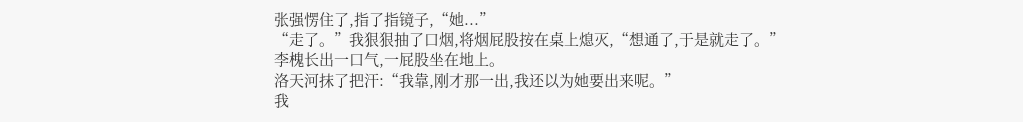张强愣住了,指了指镜子,“她...”
“走了。”我狠狠抽了口烟,将烟屁股按在桌上熄灭,“想通了,于是就走了。”
李槐长出一口气,一屁股坐在地上。
洛天河抹了把汗:“我靠,刚才那一出,我还以为她要出来呢。”
我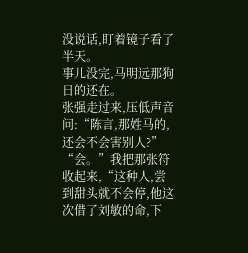没说话,盯着镜子看了半天。
事儿没完,马明远那狗日的还在。
张强走过来,压低声音问:“陈言,那姓马的,还会不会害别人?”
“会。”我把那张符收起来,“这种人,尝到甜头就不会停,他这次借了刘敏的命,下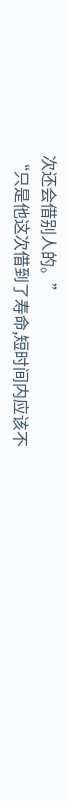次还会借别人的。”
“只是他这次借到了寿命,短时间内应该不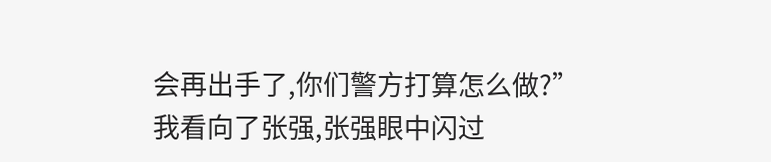会再出手了,你们警方打算怎么做?”
我看向了张强,张强眼中闪过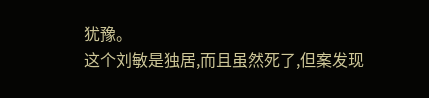犹豫。
这个刘敏是独居,而且虽然死了,但案发现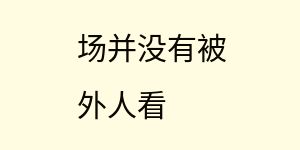场并没有被外人看